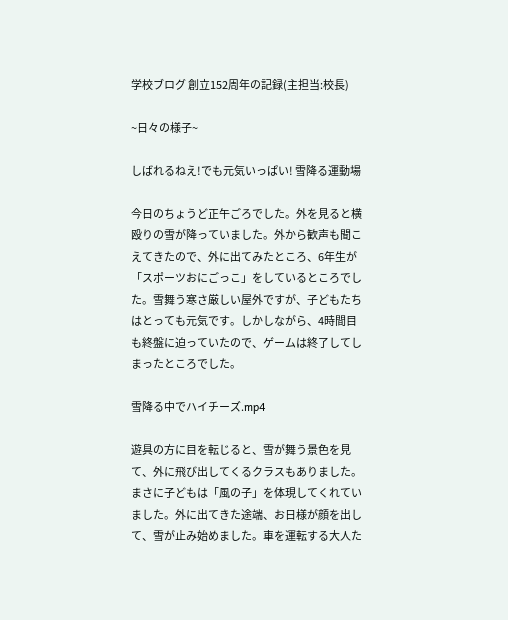学校ブログ 創立152周年の記録(主担当:校長)

~日々の様子~

しばれるねえ!でも元気いっぱい! 雪降る運動場

今日のちょうど正午ごろでした。外を見ると横殴りの雪が降っていました。外から歓声も聞こえてきたので、外に出てみたところ、6年生が「スポーツおにごっこ」をしているところでした。雪舞う寒さ厳しい屋外ですが、子どもたちはとっても元気です。しかしながら、4時間目も終盤に迫っていたので、ゲームは終了してしまったところでした。

雪降る中でハイチーズ.mp4

遊具の方に目を転じると、雪が舞う景色を見て、外に飛び出してくるクラスもありました。まさに子どもは「風の子」を体現してくれていました。外に出てきた途端、お日様が顔を出して、雪が止み始めました。車を運転する大人た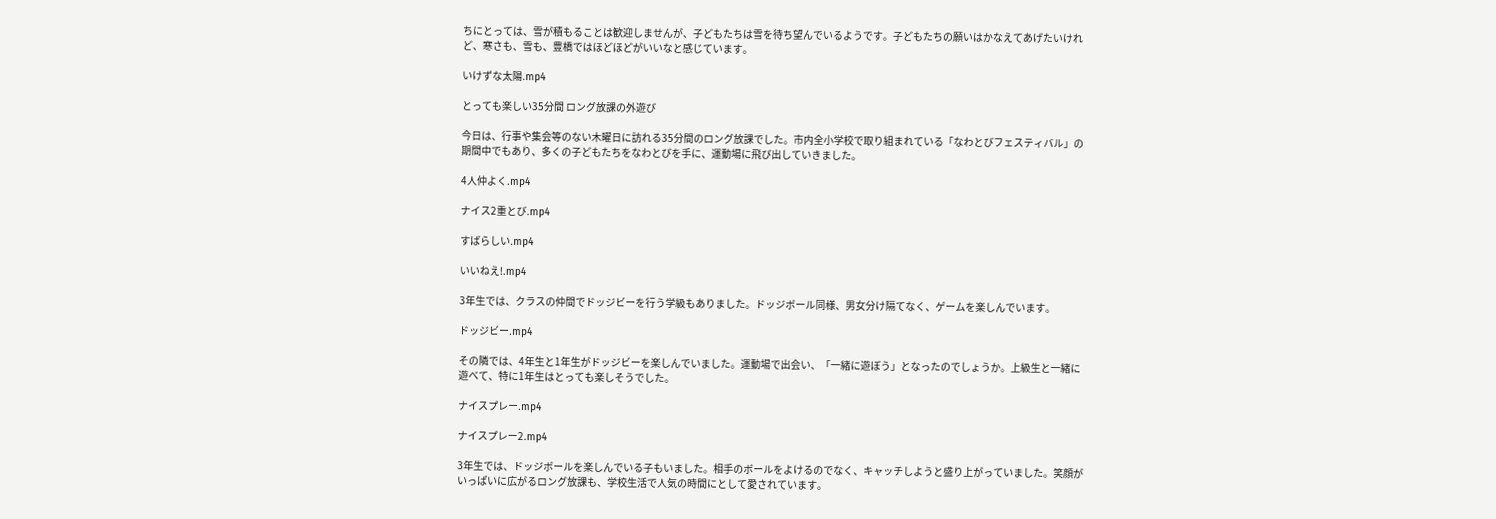ちにとっては、雪が積もることは歓迎しませんが、子どもたちは雪を待ち望んでいるようです。子どもたちの願いはかなえてあげたいけれど、寒さも、雪も、豊橋ではほどほどがいいなと感じています。

いけずな太陽.mp4

とっても楽しい35分間 ロング放課の外遊び

今日は、行事や集会等のない木曜日に訪れる35分間のロング放課でした。市内全小学校で取り組まれている「なわとびフェスティバル」の期間中でもあり、多くの子どもたちをなわとびを手に、運動場に飛び出していきました。

4人仲よく.mp4

ナイス2重とび.mp4

すばらしい.mp4

いいねえ!.mp4

3年生では、クラスの仲間でドッジビーを行う学級もありました。ドッジボール同様、男女分け隔てなく、ゲームを楽しんでいます。

ドッジビー.mp4

その隣では、4年生と1年生がドッジビーを楽しんでいました。運動場で出会い、「一緒に遊ぼう」となったのでしょうか。上級生と一緒に遊べて、特に1年生はとっても楽しそうでした。

ナイスプレー.mp4

ナイスプレー2.mp4

3年生では、ドッジボールを楽しんでいる子もいました。相手のボールをよけるのでなく、キャッチしようと盛り上がっていました。笑顔がいっぱいに広がるロング放課も、学校生活で人気の時間にとして愛されています。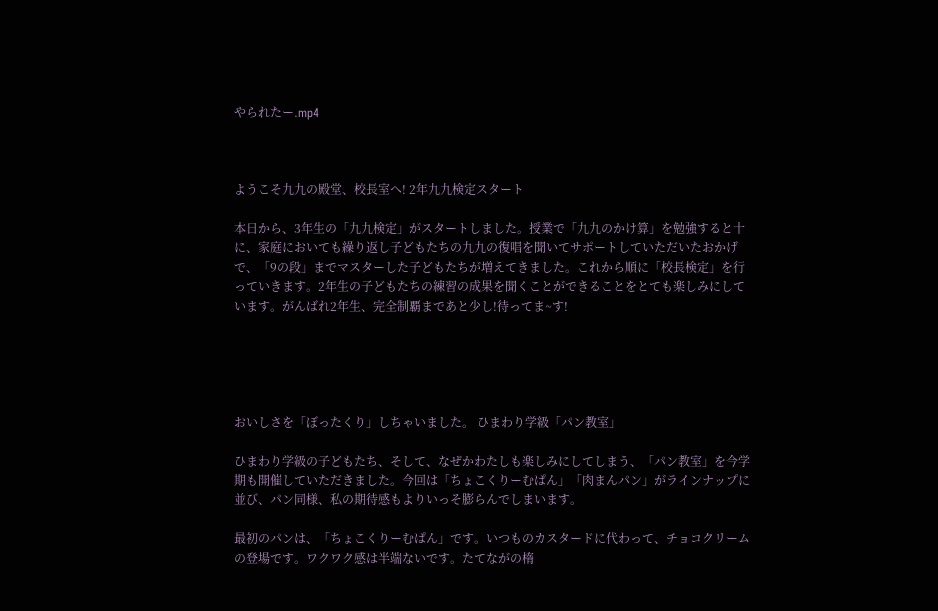やられたー.mp4



ようこそ九九の殿堂、校長室へ! 2年九九検定スタート

本日から、3年生の「九九検定」がスタートしました。授業で「九九のかけ算」を勉強すると十に、家庭においても繰り返し子どもたちの九九の復唱を聞いてサポートしていただいたおかげで、「9の段」までマスターした子どもたちが増えてきました。これから順に「校長検定」を行っていきます。2年生の子どもたちの練習の成果を聞くことができることをとても楽しみにしています。がんばれ2年生、完全制覇まであと少し!待ってま~す!





おいしさを「ぼったくり」しちゃいました。 ひまわり学級「パン教室」

ひまわり学級の子どもたち、そして、なぜかわたしも楽しみにしてしまう、「パン教室」を今学期も開催していただきました。今回は「ちょこくりーむぱん」「肉まんパン」がラインナップに並び、パン同様、私の期待感もよりいっそ膨らんでしまいます。

最初のパンは、「ちょこくりーむぱん」です。いつものカスタードに代わって、チョコクリームの登場です。ワクワク感は半端ないです。たてながの楕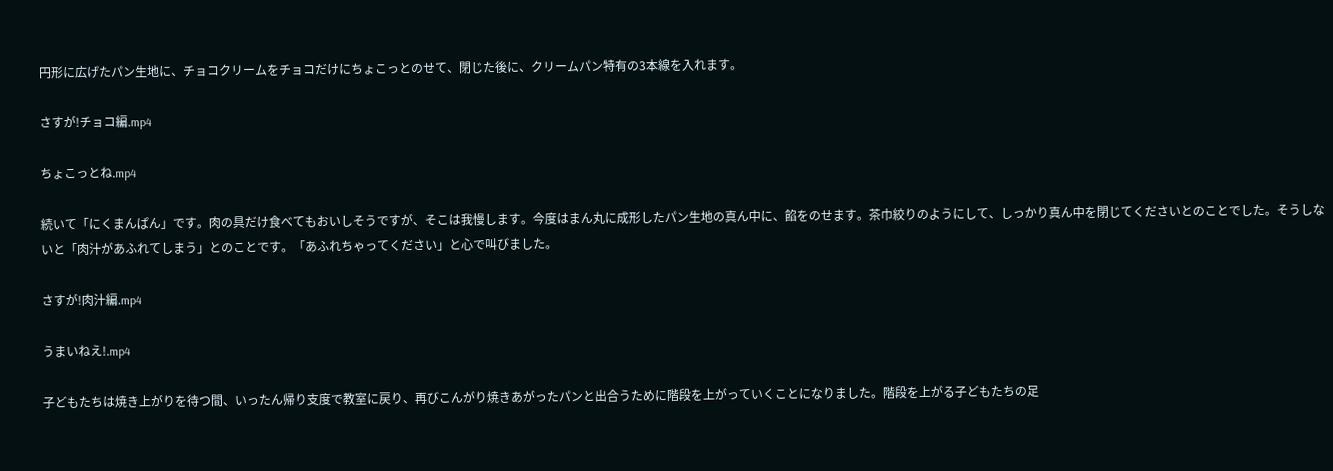円形に広げたパン生地に、チョコクリームをチョコだけにちょこっとのせて、閉じた後に、クリームパン特有の3本線を入れます。

さすが!チョコ編.mp4

ちょこっとね.mp4

続いて「にくまんぱん」です。肉の具だけ食べてもおいしそうですが、そこは我慢します。今度はまん丸に成形したパン生地の真ん中に、餡をのせます。茶巾絞りのようにして、しっかり真ん中を閉じてくださいとのことでした。そうしないと「肉汁があふれてしまう」とのことです。「あふれちゃってください」と心で叫びました。

さすが!肉汁編.mp4

うまいねえ!.mp4

子どもたちは焼き上がりを待つ間、いったん帰り支度で教室に戻り、再びこんがり焼きあがったパンと出合うために階段を上がっていくことになりました。階段を上がる子どもたちの足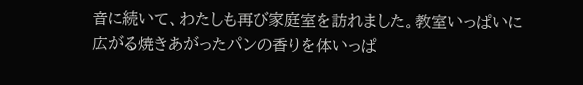音に続いて、わたしも再び家庭室を訪れました。教室いっぱいに広がる焼きあがったパンの香りを体いっぱ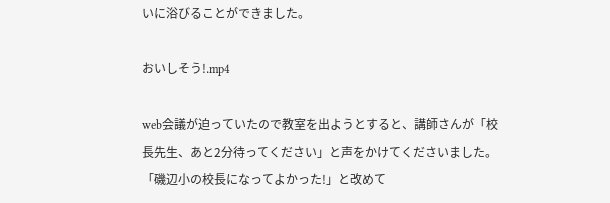いに浴びることができました。

おいしそう!.mp4

web会議が迫っていたので教室を出ようとすると、講師さんが「校長先生、あと2分待ってください」と声をかけてくださいました。「磯辺小の校長になってよかった!」と改めて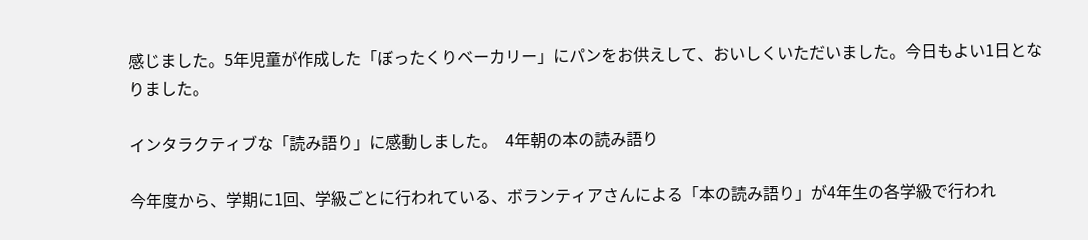感じました。5年児童が作成した「ぼったくりベーカリー」にパンをお供えして、おいしくいただいました。今日もよい1日となりました。

インタラクティブな「読み語り」に感動しました。  4年朝の本の読み語り

今年度から、学期に1回、学級ごとに行われている、ボランティアさんによる「本の読み語り」が4年生の各学級で行われ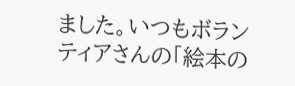ました。いつもボランティアさんの「絵本の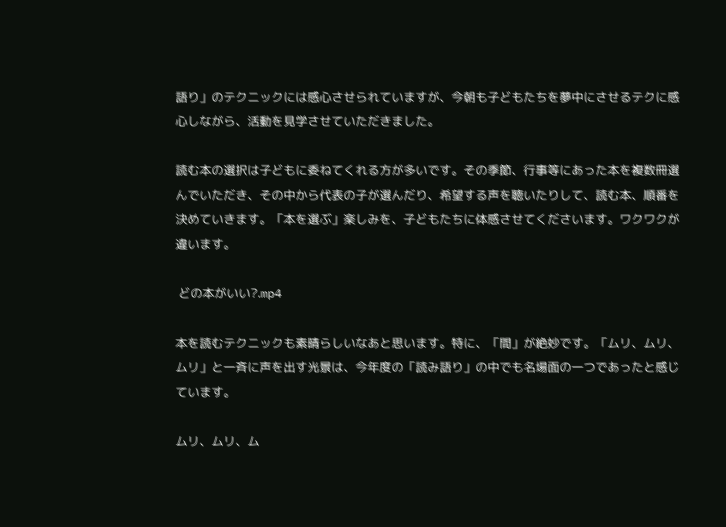語り」のテクニックには感心させられていますが、今朝も子どもたちを夢中にさせるテクに感心しながら、活動を見学させていただきました。

読む本の選択は子どもに委ねてくれる方が多いです。その季節、行事等にあった本を複数冊選んでいただき、その中から代表の子が選んだり、希望する声を聴いたりして、読む本、順番を決めていきます。「本を選ぶ」楽しみを、子どもたちに体感させてくださいます。ワクワクが違います。

 どの本がいい?.mp4

本を読むテクニックも素晴らしいなあと思います。特に、「間」が絶妙です。「ムリ、ムリ、ムリ」と一斉に声を出す光景は、今年度の「読み語り」の中でも名場面の一つであったと感じています。

ムリ、ムリ、ム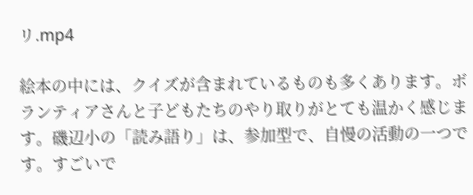リ.mp4

絵本の中には、クイズが含まれているものも多くあります。ボランティアさんと子どもたちのやり取りがとても温かく感じます。磯辺小の「読み語り」は、参加型で、自慢の活動の一つです。すごいで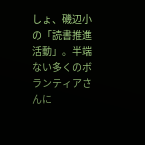しょ、磯辺小の「読書推進活動」。半端ない多くのボランティアさんに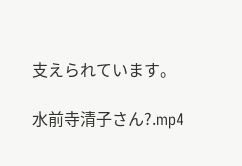支えられています。

水前寺清子さん?.mp4